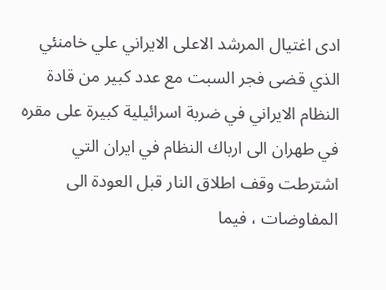ادى اغتيال المرشد الاعلى الايراني علي خامنئي الذي قضى فجر السبت مع عدد كبير من قادة النظام الايراني في ضربة اسرائيلية كبيرة على مقره في طهران الى ارباك النظام في ايران التي اشترطت وقف اطلاق النار قبل العودة الى المفاوضات ، فيما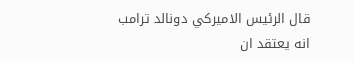قال الرئيس الاميركي دونالد ترامب انه يعتقد ان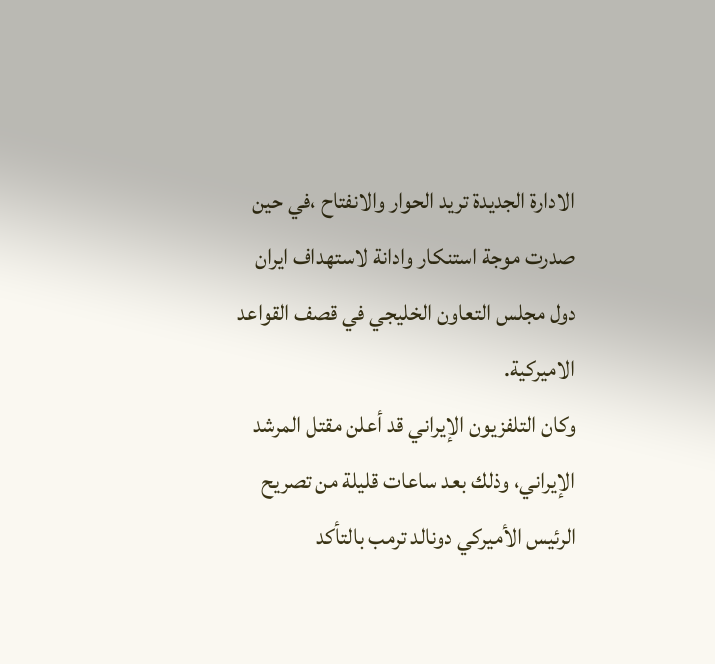الادارة الجديدة تريد الحوار والانفتاح ،في حين صدرت موجة استنكار وادانة لاستهداف ايران دول مجلس التعاون الخليجي في قصف القواعد الاميركية.
وكان التلفزيون الإيراني قد أعلن مقتل المرشد الإيراني، وذلك بعد ساعات قليلة من تصريح الرئيس الأميركي دونالد ترمب بالتأكد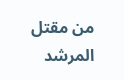من مقتل المرشد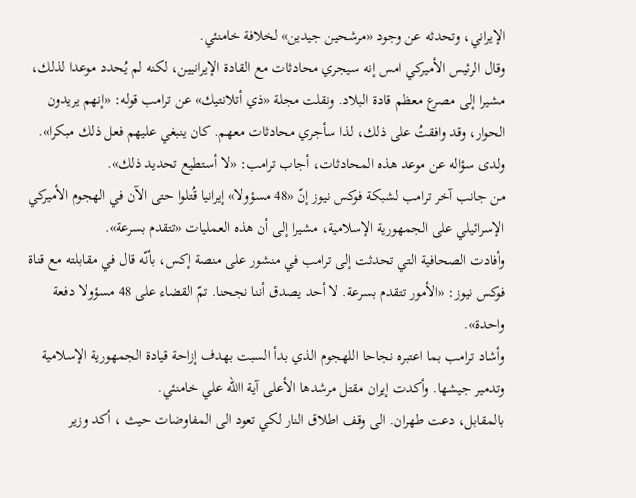الإيراني، وتحدثه عن وجود «مرشحين جيدين» لخلافة خامنئي.
وقال الرئيس الأميركي امس إنه سيجري محادثات مع القادة الإيرانيين، لكنه لم يُحدد موعدا لذلك، مشيرا إلى مصرع معظم قادة البلاد. ونقلت مجلة «ذي أتلانتيك» عن ترامب قوله: «إنهم يريدون الحوار، وقد وافقتُ على ذلك، لذا سأجري محادثات معهم. كان ينبغي عليهم فعل ذلك مبكرا». ولدى سؤاله عن موعد هذه المحادثات، أجاب ترامب: «لا أستطيع تحديد ذلك».
من جانب آخر ترامب لشبكة فوكس نيوز إنّ «48 مسؤولا» إيرانيا قُتلوا حتى الآن في الهجوم الأميركي الإسرائيلي على الجمهورية الإسلامية، مشيرا إلى أن هذه العمليات «تتقدم بسرعة».
وأفادت الصحافية التي تحدثت إلى ترامب في منشور على منصة إكس، بأنّه قال في مقابلته مع قناة فوكس نيوز: «الأمور تتقدم بسرعة. لا أحد يصدق أننا نجحنا. تمّ القضاء على 48 مسؤولا دفعة واحدة».
وأشاد ترامب بما اعتبره نجاحا اللهجوم الذي بدأ السبت بهدف إزاحة قيادة الجمهورية الإسلامية وتدمير جيشها. وأكدت إيران مقتل مرشدها الأعلى آية االله علي خامنئي.
بالمقابل، دعت طهران. الى وقف اطلاق النار لكي تعود الى المفاوضات حيث ، أكد وزير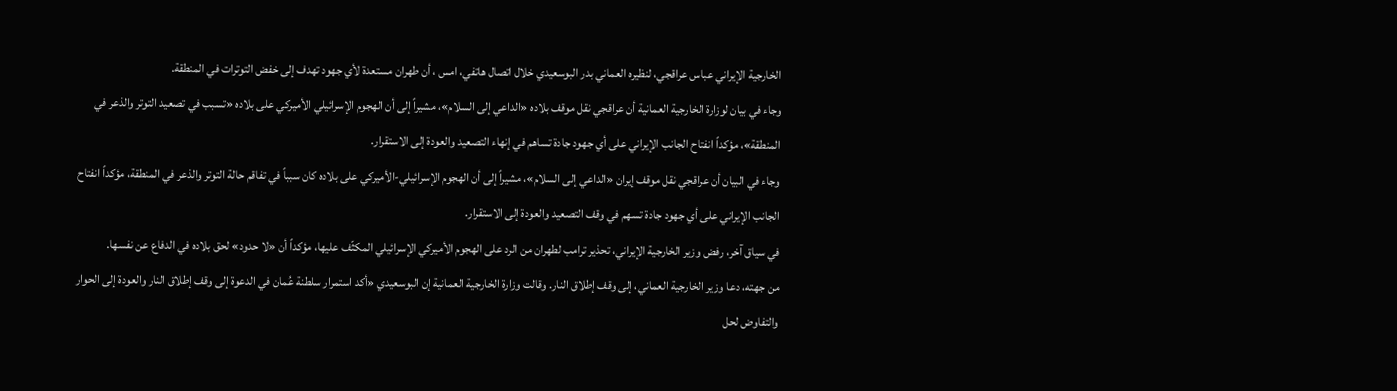الخارجية الإيراني عباس عراقجي، لنظيره العماني بدر البوسعيدي خلال اتصال هاتفي، امس ، أن طهران مستعدة لأي جهود تهدف إلى خفض التوترات في المنطقة.
وجاء في بيان لوزارة الخارجية العمانية أن عراقجي نقل موقف بلاده «الداعي إلى السلام»، مشيراً إلى أن الهجوم الإسرائيلي الأميركي على بلاده «تسبب في تصعيد التوتر والذعر في المنطقة»، مؤكداً انفتاح الجانب الإيراني على أي جهود جادة تساهم في إنهاء التصعيد والعودة إلى الاستقرار.
وجاء في البيان أن عراقجي نقل موقف إيران «الداعي إلى السلام»، مشيراً إلى أن الهجوم الإسرائيلي-الأميركي على بلاده كان سبباً في تفاقم حالة التوتر والذعر في المنطقة، مؤكداً انفتاح الجانب الإيراني على أي جهود جادة تسهم في وقف التصعيد والعودة إلى الاستقرار.
في سياق آخر، رفض وزير الخارجية الإيراني، تحذير ترامب لطهران من الرد على الهجوم الأميركي الإسرائيلي المكثّف عليها، مؤكداً أن «لا حدود» لحق بلاده في الدفاع عن نفسها.
من جهته، دعا وزير الخارجية العماني، إلى وقف إطلاق النار. وقالت وزارة الخارجية العمانية إن البوسعيدي «أكد استمرار سلطنة عُمان في الدعوة إلى وقف إطلاق النار والعودة إلى الحوار والتفاوض لحل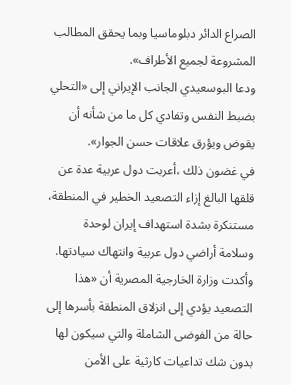الصراع الدائر دبلوماسيا وبما يحقق المطالب المشروعة لجميع الأطراف».
ودعا البوسعيدي الجانب الإيراني إلى «التحلي بضبط النفس وتفادي كل ما من شأنه أن يقوض ويؤرق علاقات حسن الجوار».
في غضون ذلك ،أعربت دول عربية عدة عن قلقها البالغ إزاء التصعيد الخطير في المنطقة، مستنكرة بشدة استهداف إيران لوحدة وسلامة أراضي دول عربية وانتهاك سيادتها.
وأكدت وزارة الخارجية المصرية أن «هذا التصعيد يؤدي إلى انزلاق المنطقة بأسرها إلى حالة من الفوضى الشاملة والتي سيكون لها بدون شك تداعيات كارثية على الأمن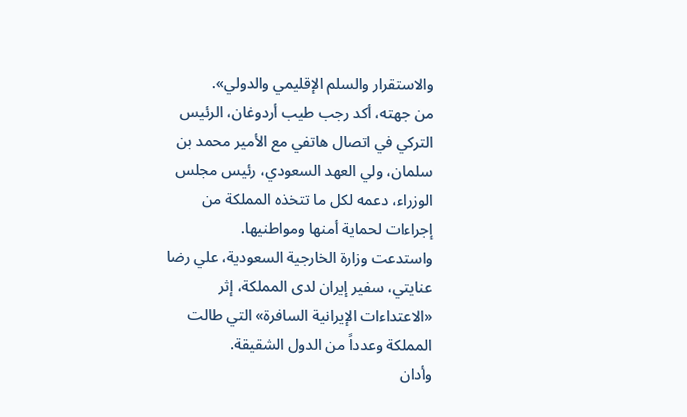والاستقرار والسلم الإقليمي والدولي».
من جهته، أكد رجب طيب أردوغان، الرئيس التركي في اتصال هاتفي مع الأمير محمد بن سلمان، ولي العهد السعودي، رئيس مجلس الوزراء، دعمه لكل ما تتخذه المملكة من إجراءات لحماية أمنها ومواطنيها.
واستدعت وزارة الخارجية السعودية، علي رضا عنايتي، سفير إيران لدى المملكة، إثر «الاعتداءات الإيرانية السافرة» التي طالت المملكة وعدداً من الدول الشقيقة.
وأدان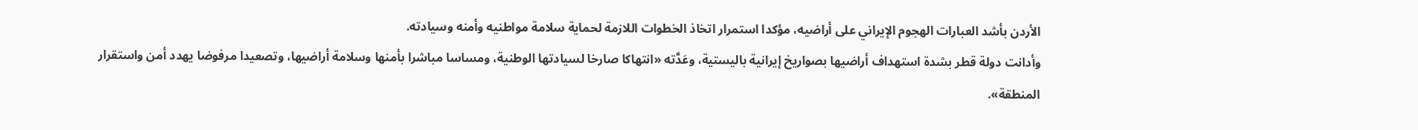الأردن بأشد العبارات الهجوم الإيراني على أراضيه، مؤكدا استمرار اتخاذ الخطوات اللازمة لحماية سلامة مواطنيه وأمنه وسيادته.
وأدانت دولة قطر بشدة استهداف أراضيها بصواريخ إيرانية باليستية، وعَدَّته «انتهاكا صارخا لسيادتها الوطنية، ومساسا مباشرا بأمنها وسلامة أراضيها، وتصعيدا مرفوضا يهدد أمن واستقرار المنطقة».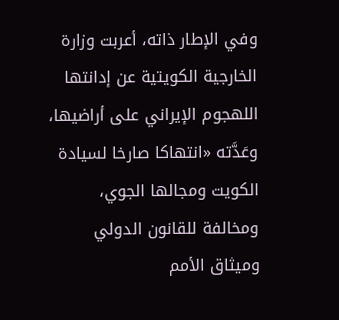وفي الإطار ذاته، أعربت وزارة الخارجية الكويتية عن إدانتها اللهجوم الإيراني على أراضيها، وعَدَّته «انتهاكا صارخا لسيادة الكويت ومجالها الجوي، ومخالفة للقانون الدولي وميثاق الأمم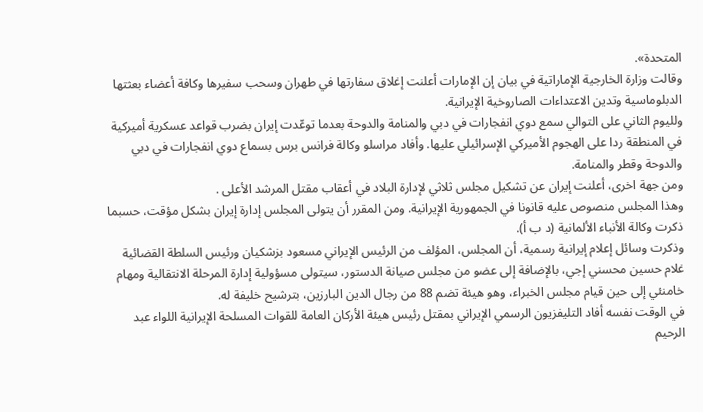المتحدة».
وقالت وزارة الخارجية الإماراتية في بيان إن الإمارات أعلنت إغلاق سفارتها في طهران وسحب سفيرها وكافة أعضاء بعثتها الدبلوماسية وتدين الاعتداءات الصاروخية الإيرانية.
ولليوم الثاني على التوالي سمع دوي انفجارات في دبي والمنامة والدوحة بعدما توعّدت إيران بضرب قواعد عسكرية أميركية في المنطقة ردا على الهجوم الأميركي الإسرائيلي عليها. وأفاد مراسلو وكالة فرانس برس بسماع دوي انفجارات في دبي والدوحة وقطر والمنامة.
ومن جهة اخرى، أعلنت إيران عن تشكيل مجلس ثلاثي لإدارة البلاد في أعقاب مقتل المرشد الأعلى .
وهذا المجلس منصوص عليه قانونا في الجمهورية الإيرانية. ومن المقرر أن يتولى المجلس إدارة إيران بشكل مؤقت، حسبما ذكرت وكالة الأنباء الألمانية (د ب أ).
وذكرت وسائل إعلام إيرانية رسمية، أن المجلس، المؤلف من الرئيس الإيراني مسعود بزشكيان ورئيس السلطة القضائية غلام حسين محسني إجي، بالإضافة إلى عضو من مجلس صيانة الدستور، سيتولى مسؤولية إدارة المرحلة الانتقالية ومهام خامنئي إلى حين قيام مجلس الخبراء، وهو هيئة تضم 88 من رجال الدين البارزين، بترشيح خليفة له.
في الوقت نفسه أفاد التليفزيون الرسمي الإيراني بمقتل رئيس هيئة الأركان العامة للقوات المسلحة الإيرانية اللواء عبد الرحيم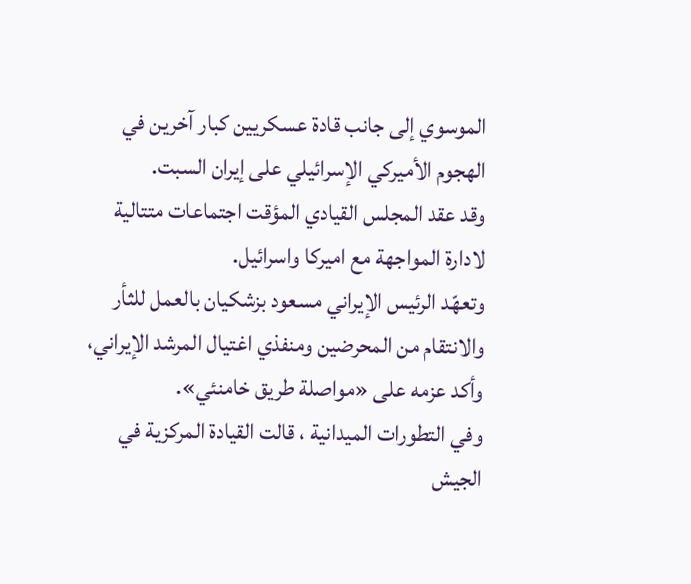الموسوي إلى جانب قادة عسكريين كبار آخرين في الهجوم الأميركي الإسرائيلي على إيران السبت.
وقد عقد المجلس القيادي المؤقت اجتماعات متتالية لادارة المواجهة مع اميركا واسرائيل.
وتعهّد الرئيس الإيراني مسعود بزشكيان بالعمل للثأر والانتقام من المحرضين ومنفذي اغتيال المرشد الإيراني، وأكد عزمه على «مواصلة طريق خامنئي».
وفي التطورات الميدانية ، قالت القيادة المركزية في الجيش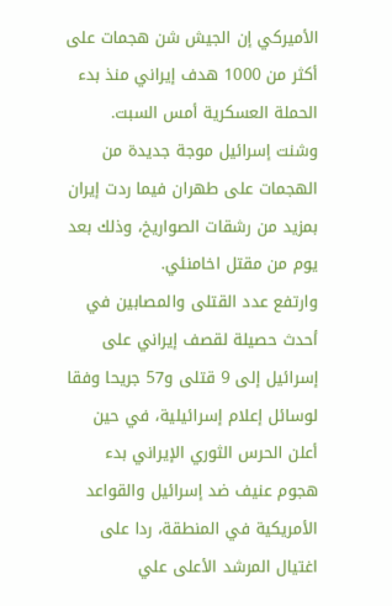الأميركي إن الجيش شن هجمات على أكثر من 1000 هدف إيراني منذ بدء الحملة العسكرية أمس السبت.
وشنت إسرائيل موجة جديدة من الهجمات على طهران فيما ردت إيران بمزيد من رشقات الصواريخ، وذلك بعد يوم من مقتل اخامنئي.
وارتفع عدد القتلى والمصابين في أحدث حصيلة لقصف إيراني على إسرائيل إلى 9 قتلى و57 جريحا وفقا لوسائل إعلام إسرائيلية، في حين أعلن الحرس الثوري الإيراني بدء هجوم عنيف ضد إسرائيل والقواعد الأمريكية في المنطقة، ردا على اغتيال المرشد الأعلى علي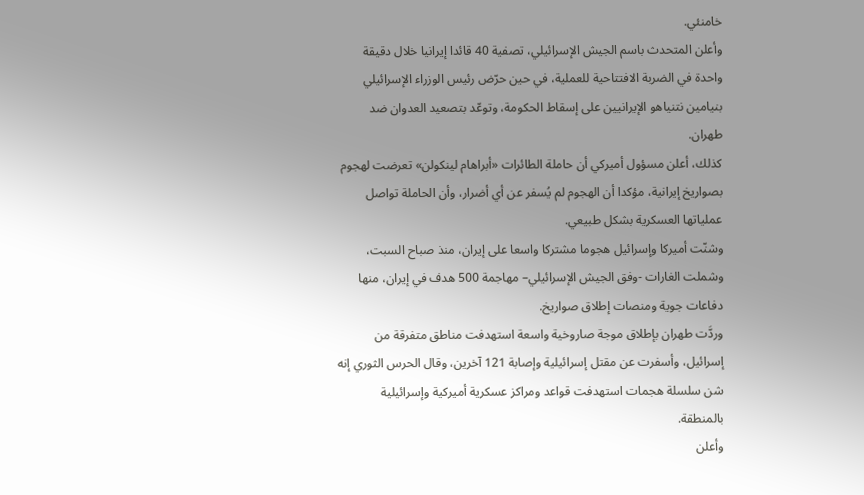خامنئي.
وأعلن المتحدث باسم الجيش الإسرائيلي، تصفية 40 قائدا إيرانيا خلال دقيقة واحدة في الضربة الافتتاحية للعملية، في حين حرّض رئيس الوزراء الإسرائيلي بنيامين نتنياهو الإيرانيين على إسقاط الحكومة، وتوعّد بتصعيد العدوان ضد طهران.
كذلك، أعلن مسؤول أميركي أن حاملة الطائرات «أبراهام لينكولن» تعرضت لهجوم بصواريخ إيرانية، مؤكدا أن الهجوم لم يُسفر عن أي أضرار، وأن الحاملة تواصل عملياتها العسكرية بشكل طبيعي.
وشنّت أميركا وإسرائيل هجوما مشتركا واسعا على إيران، منذ صباح السبت، وشملت الغارات -وفق الجيش الإسرائيلي– مهاجمة 500 هدف في إيران، منها دفاعات جوية ومنصات إطلاق صواريخ.
وردَّت طهران بإطلاق موجة صاروخية واسعة استهدفت مناطق متفرقة من إسرائيل، وأسفرت عن مقتل إسرائيلية وإصابة 121 آخرين، وقال الحرس الثوري إنه شن سلسلة هجمات استهدفت قواعد ومراكز عسكرية أميركية وإسرائيلية بالمنطقة.
وأعلن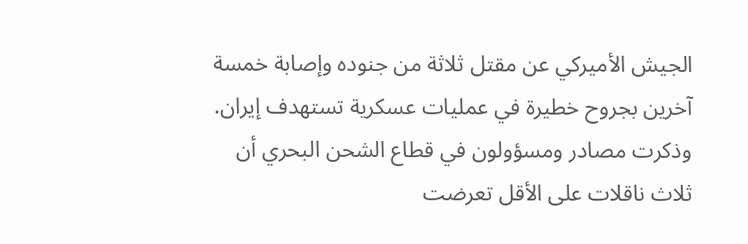الجيش الأميركي عن مقتل ثلاثة من جنوده وإصابة خمسة آخرين بجروح خطيرة في عمليات عسكرية تستهدف إيران.
وذكرت مصادر ومسؤولون في قطاع الشحن البحري أن ثلاث ناقلات على الأقل تعرضت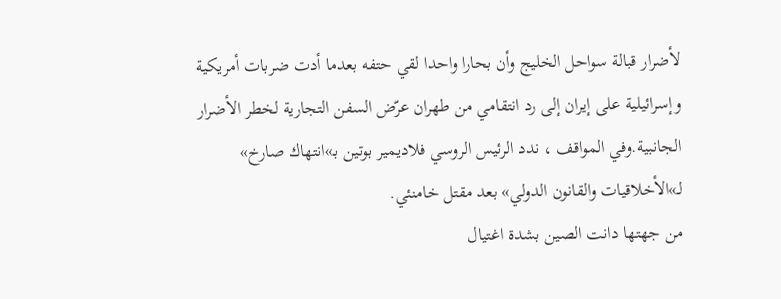لأضرار قبالة سواحل الخليج وأن بحارا واحدا لقي حتفه بعدما أدت ضربات أمريكية وإسرائيلية على إيران إلى رد انتقامي من طهران عرّض السفن التجارية لخطر الأضرار الجانبية.وفي المواقف ، ندد الرئيس الروسي فلاديمير بوتين بـ»انتهاك صارخ» لـ»الأخلاقيات والقانون الدولي» بعد مقتل خامنئي.
من جهتها دانت الصين بشدة اغتيال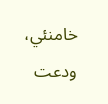خامنئي، ودعت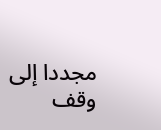مجددا إلى وقف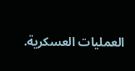العمليات العسكرية.